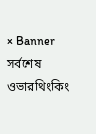× Banner
সর্বশেষ
ওভারথিংকিং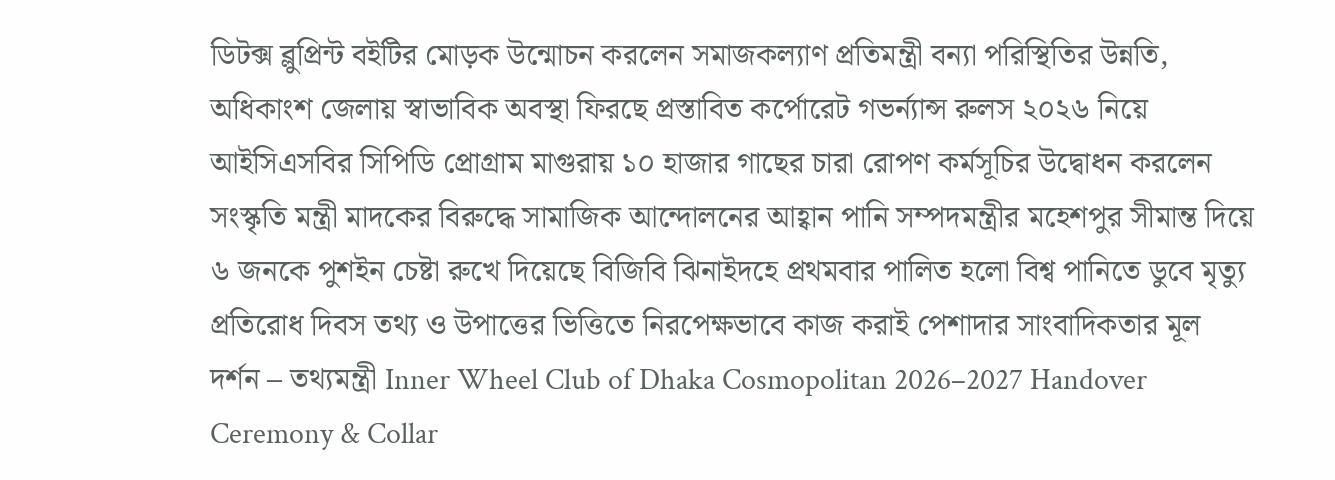ডিটক্স ব্লুপ্রিন্ট বইটির মোড়ক উন্মোচন করলেন সমাজকল্যাণ প্রতিমন্ত্রী বন্যা পরিস্থিতির উন্নতি, অধিকাংশ জেলায় স্বাভাবিক অবস্থা ফিরছে প্রস্তাবিত কর্পোরেট গভর্ন্যান্স রুলস ২০২৬ নিয়ে আইসিএসবির সিপিডি প্রোগ্রাম মাগুরায় ১০ হাজার গাছের চারা রোপণ কর্মসূচির উদ্বোধন করলেন সংস্কৃতি মন্ত্রী মাদকের বিরুদ্ধে সামাজিক আন্দোলনের আহ্বান পানি সম্পদমন্ত্রীর মহেশপুর সীমান্ত দিয়ে ৬ জনকে পুশইন চেষ্টা রুখে দিয়েছে বিজিবি ঝিনাইদহে প্রথমবার পালিত হলো বিশ্ব পানিতে ডুবে মৃত্যু প্রতিরোধ দিবস তথ্য ও উপাত্তের ভিত্তিতে নিরপেক্ষভাবে কাজ করাই পেশাদার সাংবাদিকতার মূল দর্শন – তথ্যমন্ত্রী Inner Wheel Club of Dhaka Cosmopolitan 2026–2027 Handover Ceremony & Collar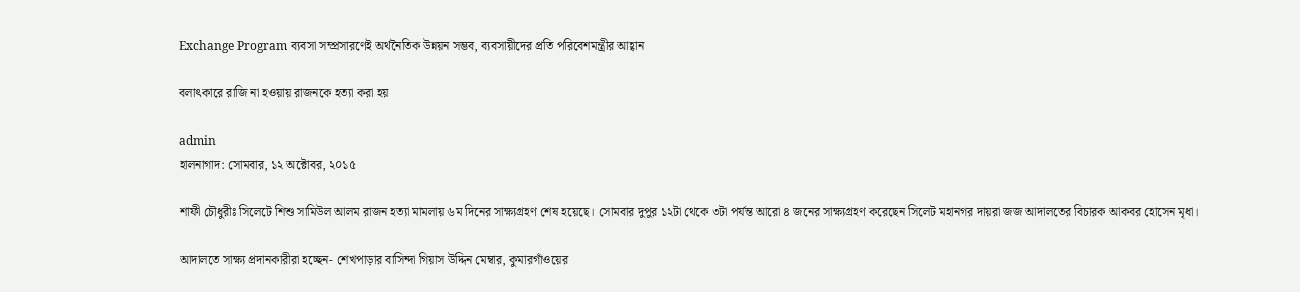Exchange Program ব্যবসা সম্প্রসারণেই অর্থনৈতিক উন্নয়ন সম্ভব, ব্যবসায়ীদের প্রতি পরিবেশমন্ত্রীর আহ্বান

বলাৎকারে রাজি না হওয়ায় রাজনকে হত্যা করা হয়

admin
হালনাগাদ: সোমবার, ১২ অক্টোবর, ২০১৫

শাফী চৌধুরীঃ সিলেটে শিশু সামিউল আলম রাজন হত্যা মামলায় ৬ম দিনের সাক্ষ্যগ্রহণ শেষ হয়েছে। সোমবার দুপুর ১২টা থেকে ৩টা পর্যন্ত আরো ৪ জনের সাক্ষ্যগ্রহণ করেছেন সিলেট মহানগর দায়রা জজ আদালতের বিচারক আকবর হোসেন মৃধা।

আদালতে সাক্ষ্য প্রদানকারীরা হচ্ছেন- শেখপাড়ার বাসিন্দা গিয়াস উদ্দিন মেম্বার, কুমারগাঁওয়ের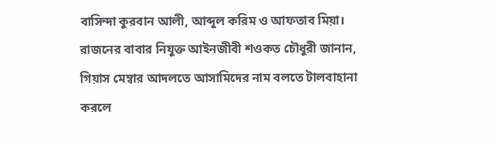বাসিন্দা কুরবান আলী, আব্দুল করিম ও আফতাব মিয়া। রাজনের বাবার নিযুক্ত আইনজীবী শওকত চৌধুরী জানান, গিয়াস মেম্বার আদলতে আসামিদের নাম বলতে টালবাহানা করলে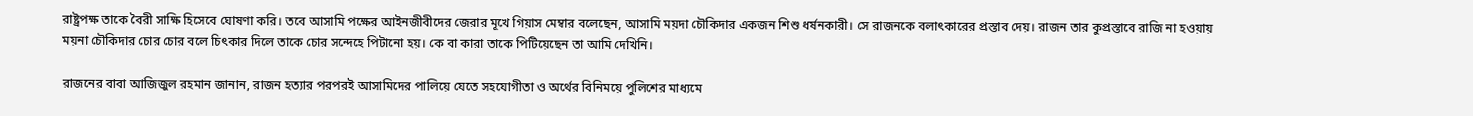রাষ্ট্রপক্ষ তাকে বৈরী সাক্ষি হিসেবে ঘোষণা করি। তবে আসামি পক্ষের আইনজীবীদের জেরার মূখে গিয়াস মেম্বার বলেছেন, আসামি ময়দা চৌকিদার একজন শিশু ধর্ষনকারী। সে রাজনকে বলাৎকারের প্রস্তাব দেয়। রাজন তার কুপ্রস্তাবে রাজি না হওয়ায় ময়না চৌকিদার চোর চোর বলে চিৎকার দিলে তাকে চোর সন্দেহে পিটানো হয়। কে বা কারা তাকে পিটিয়েছেন তা আমি দেখিনি।

রাজনের বাবা আজিজুল রহমান জানান, রাজন হত্যার পরপরই আসামিদের পালিয়ে যেতে সহযোগীতা ও অর্থের বিনিময়ে পুলিশের মাধ্যমে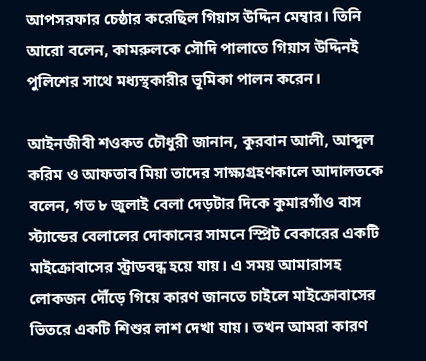আপসরফার চেষ্ঠার করেছিল গিয়াস উদ্দিন মেম্বার। তিনি আরো বলেন, কামরুলকে সৌদি পালাতে গিয়াস উদ্দিনই পুলিশের সাথে মধ্যস্থকারীর ভূমিকা পালন করেন।

আইনজীবী শওকত চৌধুরী জানান, কুরবান আলী, আব্দুল করিম ও আফতাব মিয়া তাদের সাক্ষ্যগ্রহণকালে আদালতকে বলেন, গত ৮ জুলাই বেলা দেড়টার দিকে কুমারগাঁও বাস স্ট্যান্ডের বেলালের দোকানের সামনে স্প্রিট বেকারের একটি মাইক্রোবাসের স্ট্রাডবন্ধ হয়ে যায়। এ সময় আমারাসহ লোকজন দৌঁড়ে গিয়ে কারণ জানতে চাইলে মাইক্রোবাসের ভিতরে একটি শিশুর লাশ দেখা যায়। তখন আমরা কারণ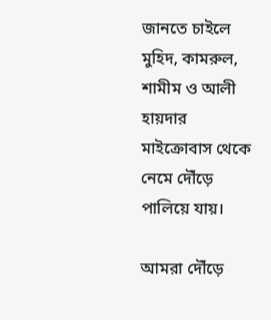জানতে চাইলে মুহিদ, কামরুল, শামীম ও আলী হায়দার মাইক্রোবাস থেকে নেমে দৌঁড়ে পালিয়ে যায়।

আমরা দৌঁড়ে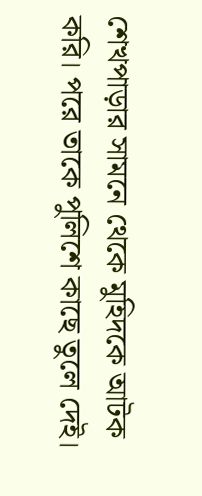শেখপাড়ার সামনে থেকে মুহিদকে আটক করি। পরে তাকে পুলিশে কাছে তুলে দেই।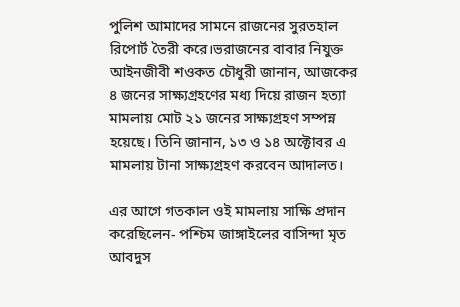পুলিশ আমাদের সামনে রাজনের সুরতহাল রিপোর্ট তৈরী করে।ভরাজনের বাবার নিযুক্ত আইনজীবী শওকত চৌধুরী জানান, আজকের ৪ জনের সাক্ষ্যগ্রহণের মধ্য দিয়ে রাজন হত্যা মামলায় মোট ২১ জনের সাক্ষ্যগ্রহণ সম্পন্ন হয়েছে। তিনি জানান, ১৩ ও ১৪ অক্টোবর এ মামলায় টানা সাক্ষ্যগ্রহণ করবেন আদালত।

এর আগে গতকাল ওই মামলায় সাক্ষি প্রদান করেছিলেন- পশ্চিম জাঙ্গাইলের বাসিন্দা মৃত আবদুস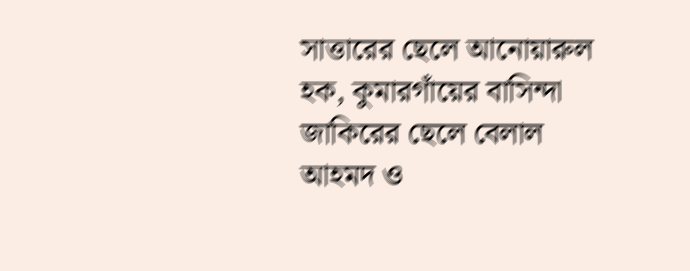সাত্তারের ছেলে আনোয়ারুল হক, কুমারগাঁয়ের বাসিন্দা জাকিরের ছেলে বেলাল আহমদ ও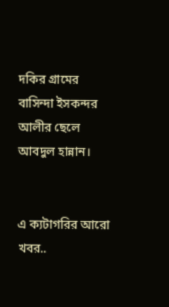দকির গ্রামের বাসিন্দা ইসকন্দর আলীর ছেলে আবদুল হান্নান।


এ ক্যটাগরির আরো খবর..